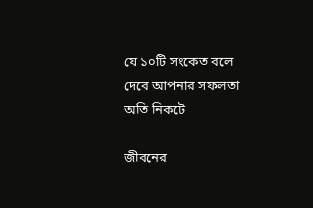যে ১০টি সংকেত বলে দেবে আপনার সফলতা অতি নিকটে

জীবনের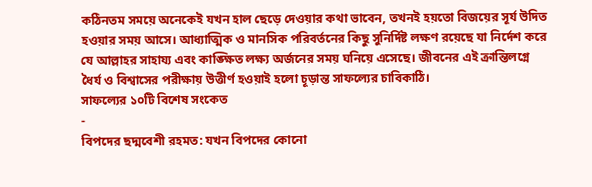কঠিনতম সময়ে অনেকেই যখন হাল ছেড়ে দেওয়ার কথা ভাবেন, তখনই হয়তো বিজয়ের সূর্য উদিত হওয়ার সময় আসে। আধ্যাত্মিক ও মানসিক পরিবর্তনের কিছু সুনির্দিষ্ট লক্ষণ রয়েছে যা নির্দেশ করে যে আল্লাহর সাহায্য এবং কাঙ্ক্ষিত লক্ষ্য অর্জনের সময় ঘনিয়ে এসেছে। জীবনের এই ক্রান্তিলগ্নে ধৈর্য ও বিশ্বাসের পরীক্ষায় উত্তীর্ণ হওয়াই হলো চূড়ান্ত সাফল্যের চাবিকাঠি।
সাফল্যের ১০টি বিশেষ সংকেত
-
বিপদের ছদ্মবেশী রহমত: যখন বিপদের কোনো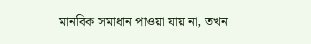মানবিক সমাধান পাওয়া যায় না, তখন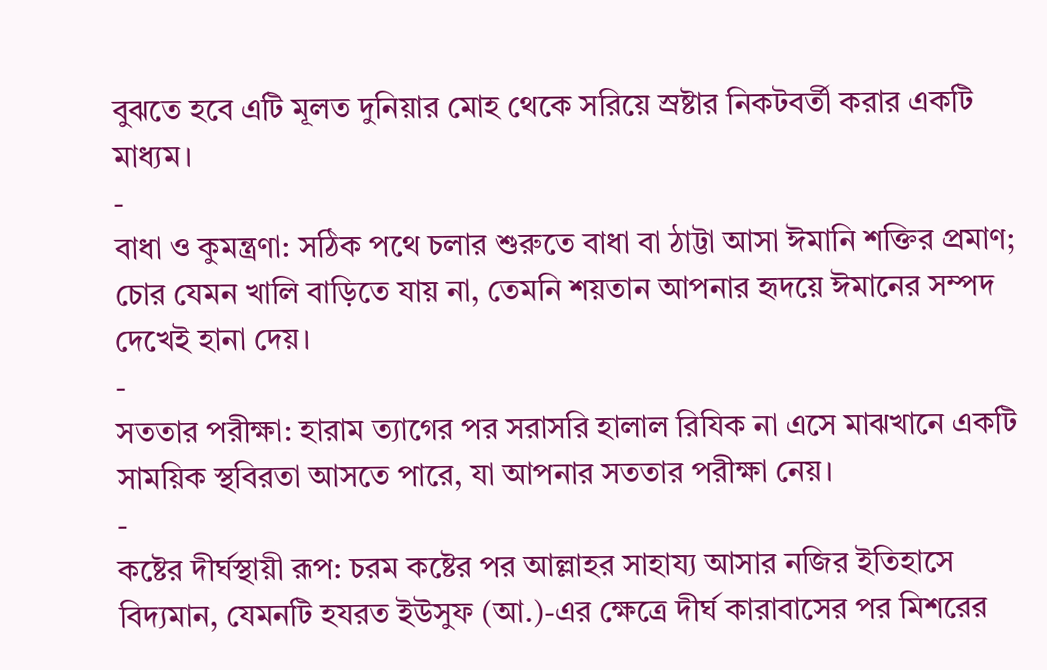বুঝতে হবে এটি মূলত দুনিয়ার মোহ থেকে সরিয়ে স্রষ্টার নিকটবর্তী করার একটি মাধ্যম।
-
বাধা ও কুমন্ত্রণা: সঠিক পথে চলার শুরুতে বাধা বা ঠাট্টা আসা ঈমানি শক্তির প্রমাণ; চোর যেমন খালি বাড়িতে যায় না, তেমনি শয়তান আপনার হৃদয়ে ঈমানের সম্পদ দেখেই হানা দেয়।
-
সততার পরীক্ষা: হারাম ত্যাগের পর সরাসরি হালাল রিযিক না এসে মাঝখানে একটি সাময়িক স্থবিরতা আসতে পারে, যা আপনার সততার পরীক্ষা নেয়।
-
কষ্টের দীর্ঘস্থায়ী রূপ: চরম কষ্টের পর আল্লাহর সাহায্য আসার নজির ইতিহাসে বিদ্যমান, যেমনটি হযরত ইউসুফ (আ.)-এর ক্ষেত্রে দীর্ঘ কারাবাসের পর মিশরের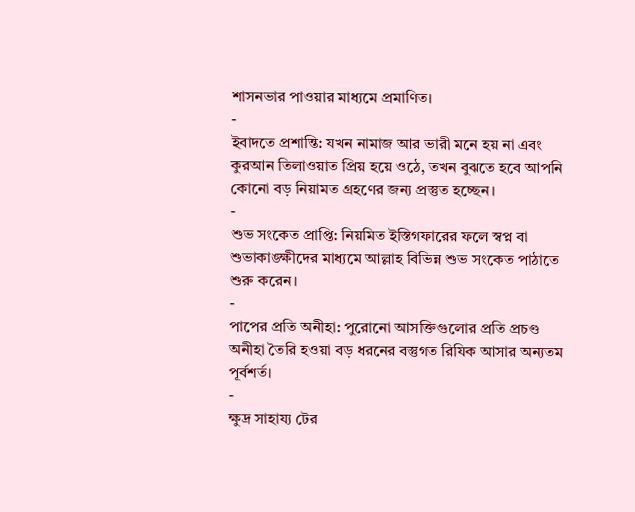শাসনভার পাওয়ার মাধ্যমে প্রমাণিত।
-
ইবাদতে প্রশান্তি: যখন নামাজ আর ভারী মনে হয় না এবং কুরআন তিলাওয়াত প্রিয় হয়ে ওঠে, তখন বুঝতে হবে আপনি কোনো বড় নিয়ামত গ্রহণের জন্য প্রস্তুত হচ্ছেন।
-
শুভ সংকেত প্রাপ্তি: নিয়মিত ইস্তিগফারের ফলে স্বপ্ন বা শুভাকাঙ্ক্ষীদের মাধ্যমে আল্লাহ বিভিন্ন শুভ সংকেত পাঠাতে শুরু করেন।
-
পাপের প্রতি অনীহা: পুরোনো আসক্তিগুলোর প্রতি প্রচণ্ড অনীহা তৈরি হওয়া বড় ধরনের বস্তুগত রিযিক আসার অন্যতম পূর্বশর্ত।
-
ক্ষুদ্র সাহায্য টের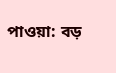পাওয়া: বড়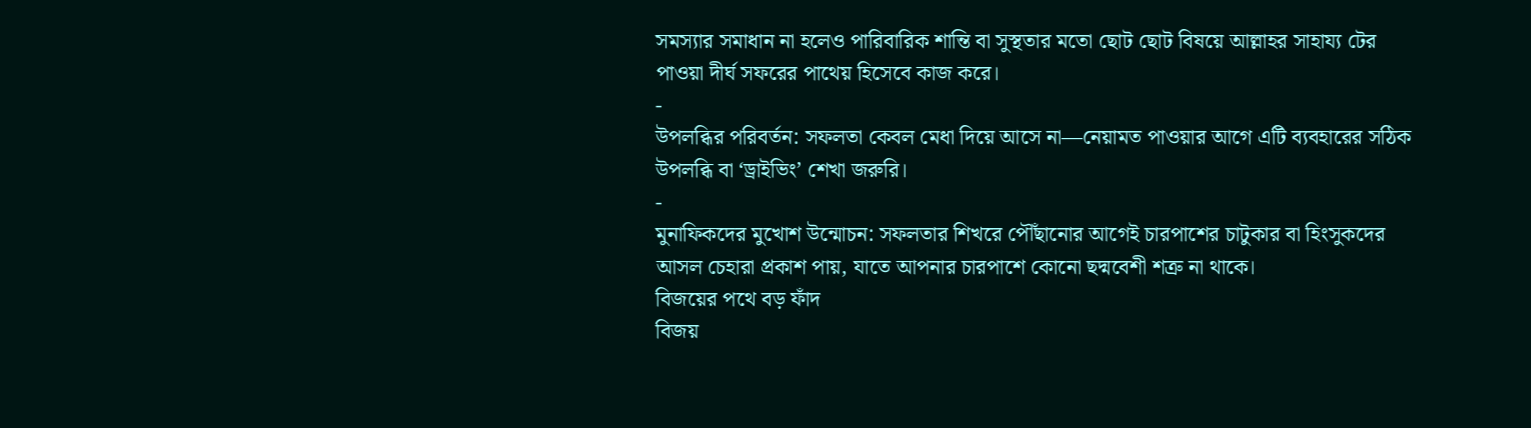সমস্যার সমাধান না হলেও পারিবারিক শান্তি বা সুস্থতার মতো ছোট ছোট বিষয়ে আল্লাহর সাহায্য টের পাওয়া দীর্ঘ সফরের পাথেয় হিসেবে কাজ করে।
-
উপলব্ধির পরিবর্তন: সফলতা কেবল মেধা দিয়ে আসে না—নেয়ামত পাওয়ার আগে এটি ব্যবহারের সঠিক উপলব্ধি বা ‘ড্রাইভিং’ শেখা জরুরি।
-
মুনাফিকদের মুখোশ উন্মোচন: সফলতার শিখরে পৌঁছানোর আগেই চারপাশের চাটুকার বা হিংসুকদের আসল চেহারা প্রকাশ পায়, যাতে আপনার চারপাশে কোনো ছদ্মবেশী শত্রু না থাকে।
বিজয়ের পথে বড় ফাঁদ
বিজয়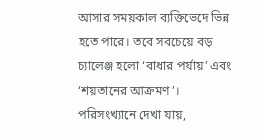আসার সময়কাল ব্যক্তিভেদে ভিন্ন হতে পারে। তবে সবচেয়ে বড় চ্যালেঞ্জ হলো ‘বাধার পর্যায়’ এবং ‘শয়তানের আক্রমণ’। পরিসংখ্যানে দেখা যায়,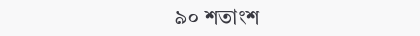৯০ শতাংশ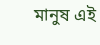মানুষ এই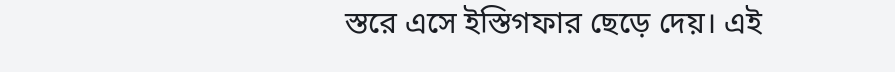স্তরে এসে ইস্তিগফার ছেড়ে দেয়। এই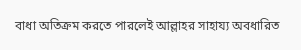বাধা অতিক্রম করতে পারলেই আল্লাহর সাহায্য অবধারিত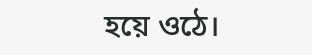হয়ে ওঠে।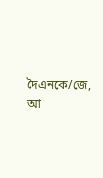দৈএনকে/জে, আ